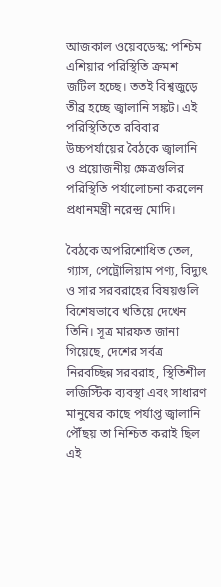আজকাল ওয়েবডেস্ক: পশ্চিম এশিয়ার পরিস্থিতি ক্রমশ জটিল হচ্ছে। ততই বিশ্বজুড়ে তীব্র হচ্ছে জ্বালানি সঙ্কট। এই পরিস্থিতিতে রবিবার উচ্চপর্যায়ের বৈঠকে জ্বালানি ও প্রয়োজনীয় ক্ষেত্রগুলির পরিস্থিতি পর্যালোচনা করলেন প্রধানমন্ত্রী নরেন্দ্র মোদি।

বৈঠকে অপরিশোধিত তেল, গ্যাস, পেট্রোলিয়াম পণ্য, বিদ্যুৎ ও সার সরবরাহের বিষয়গুলি বিশেষভাবে খতিয়ে দেখেন তিনি। সূত্র মারফত জানা গিয়েছে, দেশের সর্বত্র নিরবচ্ছিন্ন সরবরাহ, স্থিতিশীল লজিস্টিক ব্যবস্থা এবং সাধারণ মানুষের কাছে পর্যাপ্ত জ্বালানি পৌঁছয় তা নিশ্চিত করাই ছিল এই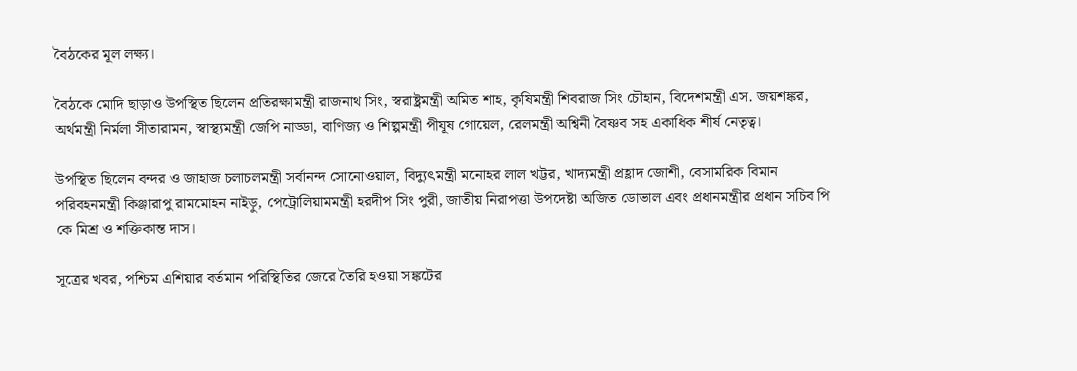বৈঠকের মূল লক্ষ্য।

বৈঠকে মোদি ছাড়াও উপস্থিত ছিলেন প্রতিরক্ষামন্ত্রী রাজনাথ সিং, স্বরাষ্ট্রমন্ত্রী অমিত শাহ, কৃষিমন্ত্রী শিবরাজ সিং চৌহান, বিদেশমন্ত্রী এস. জয়শঙ্কর, অর্থমন্ত্রী নির্মলা সীতারামন, স্বাস্থ্যমন্ত্রী জেপি নাড্ডা, বাণিজ্য ও শিল্পমন্ত্রী পীযূষ গোয়েল, রেলমন্ত্রী অশ্বিনী বৈষ্ণব সহ একাধিক শীর্ষ নেতৃত্ব।

উপস্থিত ছিলেন বন্দর ও জাহাজ চলাচলমন্ত্রী সর্বানন্দ সোনোওয়াল, বিদ্যুৎমন্ত্রী মনোহর লাল খট্টর, খাদ্যমন্ত্রী প্রহ্লাদ জোশী, বেসামরিক বিমান পরিবহনমন্ত্রী কিঞ্জারাপু রামমোহন নাইড়ু, পেট্রোলিয়ামমন্ত্রী হরদীপ সিং পুরী, জাতীয় নিরাপত্তা উপদেষ্টা অজিত ডোভাল এবং প্রধানমন্ত্রীর প্রধান সচিব পি কে মিশ্র ও শক্তিকান্ত দাস।

সূত্রের খবর, পশ্চিম এশিয়ার বর্তমান পরিস্থিতির জেরে তৈরি হওয়া সঙ্কটের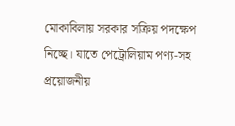মোকাবিলায় সরকার সক্রিয় পদক্ষেপ নিচ্ছে। যাতে পেট্রোলিয়াম পণ্য-সহ প্রয়োজনীয়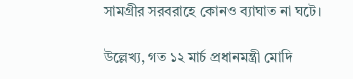সামগ্রীর সরবরাহে কোনও ব্যাঘাত না ঘটে।

উল্লেখ্য, গত ১২ মার্চ প্রধানমন্ত্রী মোদি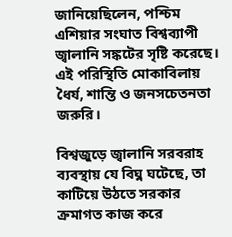জানিয়েছিলেন, পশ্চিম এশিয়ার সংঘাত বিশ্বব্যাপী জ্বালানি সঙ্কটের সৃষ্টি করেছে। এই পরিস্থিতি মোকাবিলায় ধৈর্য, শান্তি ও জনসচেতনতা জরুরি।

বিশ্বজুড়ে জ্বালানি সরবরাহ ব্যবস্থায় যে বিঘ্ন ঘটেছে, তা কাটিয়ে উঠতে সরকার ক্রমাগত কাজ করে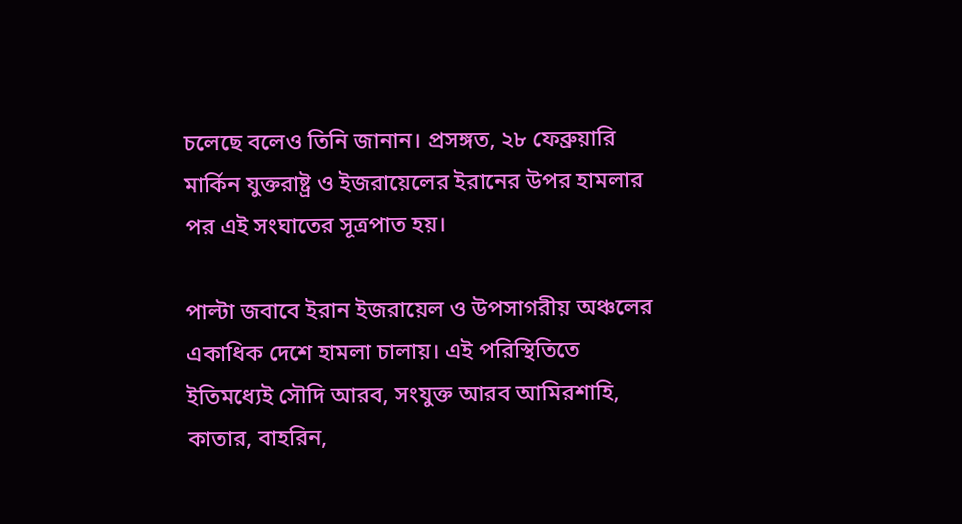চলেছে বলেও তিনি জানান। প্রসঙ্গত, ২৮ ফেব্রুয়ারি মার্কিন যুক্তরাষ্ট্র ও ইজরায়েলের ইরানের উপর হামলার পর এই সংঘাতের সূত্রপাত হয়।

পাল্টা জবাবে ইরান ইজরায়েল ও উপসাগরীয় অঞ্চলের একাধিক দেশে হামলা চালায়। এই পরিস্থিতিতে ইতিমধ্যেই সৌদি আরব, সংযুক্ত আরব আমিরশাহি, কাতার, বাহরিন,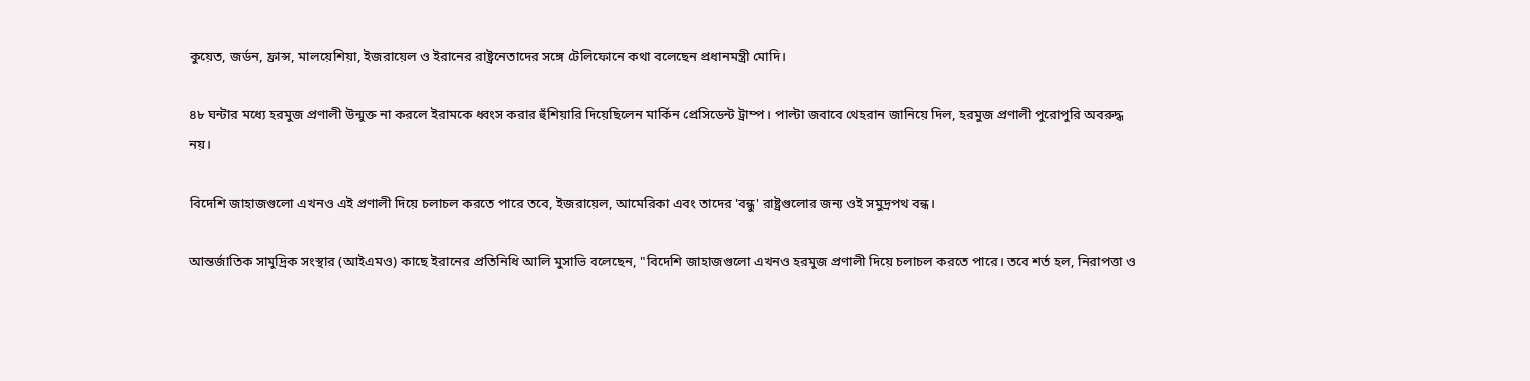কুয়েত, জর্ডন, ফ্রান্স, মালয়েশিয়া, ইজরায়েল ও ইরানের রাষ্ট্রনেতাদের সঙ্গে টেলিফোনে কথা বলেছেন প্রধানমন্ত্রী মোদি।

৪৮ ঘন্টার মধ্যে হরমুজ প্রণালী উন্মুক্ত না করলে ইরামকে ধ্বংস করার হুঁশিয়ারি দিয়েছিলেন মার্কিন প্রেসিডেন্ট ট্রাম্প। পাল্টা জবাবে থেহরান জানিয়ে দিল, হরমুজ প্রণালী পুরোপুরি অবরুদ্ধ নয়।

বিদেশি জাহাজগুলো এখনও এই প্রণালী দিয়ে চলাচল করতে পারে তবে, ইজরায়েল, আমেরিকা এবং তাদের 'বন্ধু' রাষ্ট্রগুলোর জন্য ওই সমুদ্রপথ বন্ধ।

আন্তর্জাতিক সামুদ্রিক সংস্থার (আইএমও) কাছে ইরানের প্রতিনিধি আলি মুসাভি বলেছেন, "বিদেশি জাহাজগুলো এখনও হরমুজ প্রণালী দিয়ে চলাচল করতে পারে। তবে শর্ত হল, নিরাপত্তা ও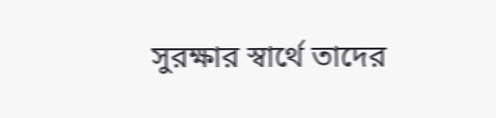সুরক্ষার স্বার্থে তাদের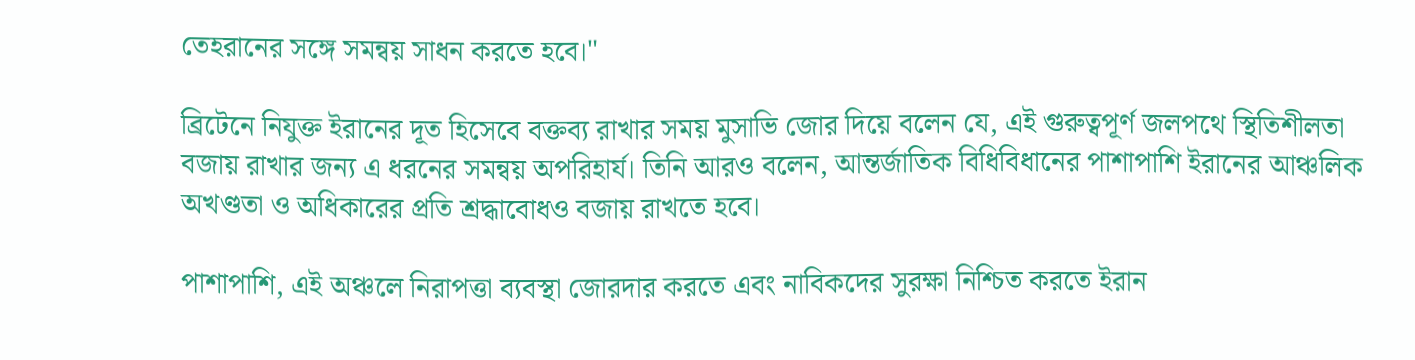তেহরানের সঙ্গে সমন্বয় সাধন করতে হবে।"

ব্রিটেনে নিযুক্ত ইরানের দূত হিসেবে বক্তব্য রাখার সময় মুসাভি জোর দিয়ে বলেন যে, এই গুরুত্বপূর্ণ জলপথে স্থিতিশীলতা বজায় রাখার জন্য এ ধরনের সমন্বয় অপরিহার্য। তিনি আরও বলেন, আন্তর্জাতিক বিধিবিধানের পাশাপাশি ইরানের আঞ্চলিক অখণ্ডতা ও অধিকারের প্রতি শ্রদ্ধাবোধও বজায় রাখতে হবে।

পাশাপাশি, এই অঞ্চলে নিরাপত্তা ব্যবস্থা জোরদার করতে এবং নাবিকদের সুরক্ষা নিশ্চিত করতে ইরান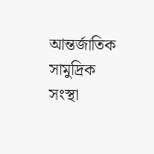আন্তর্জাতিক সামুদ্রিক সংস্থা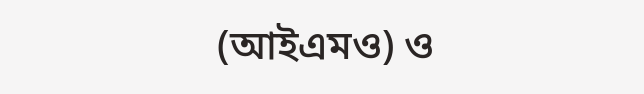(আইএমও) ও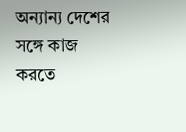অন্যান্য দেশের সঙ্গে কাজ করতে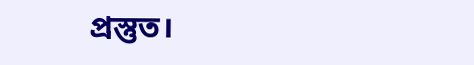প্রস্তুত।